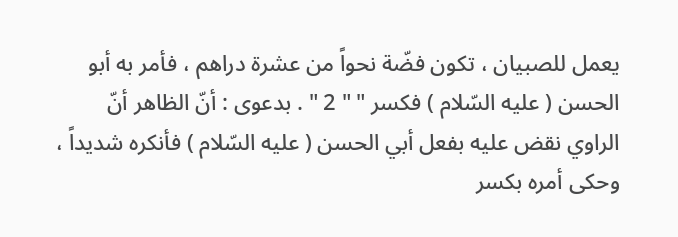يعمل للصبيان ، تكون فضّة نحواً من عشرة دراهم ، فأمر به أبو الحسن ( عليه السّلام ) فكسر " " 2 " . بدعوى : أنّ الظاهر أنّ الراوي نقض عليه بفعل أبي الحسن ( عليه السّلام ) فأنكره شديداً ، وحكى أمره بكسر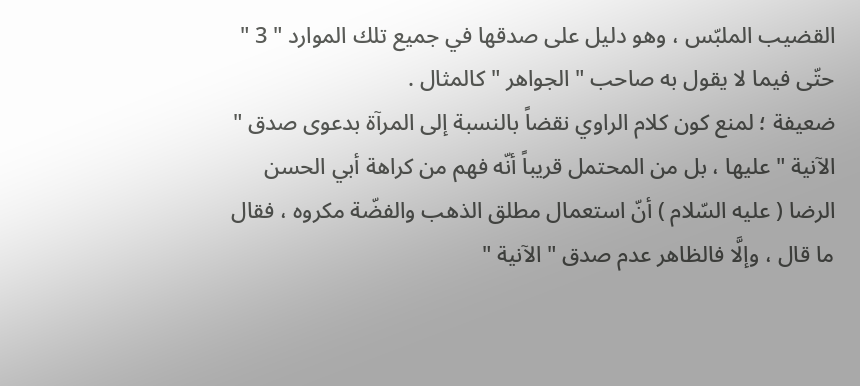القضيب الملبّس ، وهو دليل على صدقها في جميع تلك الموارد " 3 " حتّى فيما لا يقول به صاحب " الجواهر " كالمثال .
ضعيفة ؛ لمنع كون كلام الراوي نقضاً بالنسبة إلى المرآة بدعوى صدق " الآنية " عليها ، بل من المحتمل قريباً أنّه فهم من كراهة أبي الحسن الرضا ( عليه السّلام ) أنّ استعمال مطلق الذهب والفضّة مكروه ، فقال ما قال ، وإلَّا فالظاهر عدم صدق " الآنية "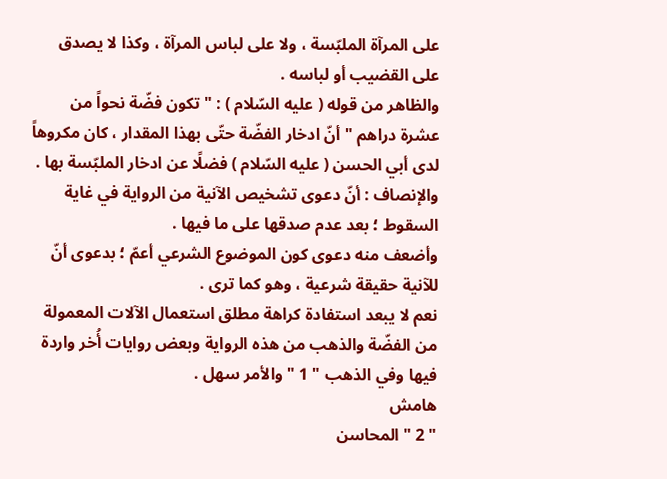على المرآة الملبّسة ، ولا على لباس المرآة ، وكذا لا يصدق على القضيب أو لباسه .
والظاهر من قوله ( عليه السّلام ) : " تكون فضّة نحواً من عشرة دراهم " أنّ ادخار الفضّة حتّى بهذا المقدار ، كان مكروهاً لدى أبي الحسن ( عليه السّلام ) فضلًا عن ادخار الملبّسة بها .
والإنصاف : أنّ دعوى تشخيص الآنية من الرواية في غاية السقوط ؛ بعد عدم صدقها على ما فيها .
وأضعف منه دعوى كون الموضوع الشرعي أعمّ ؛ بدعوى أنّ للآنية حقيقة شرعية ، وهو كما ترى .
نعم لا يبعد استفادة كراهة مطلق استعمال الآلات المعمولة من الفضّة والذهب من هذه الرواية وبعض روايات أُخر واردة فيها وفي الذهب " 1 " والأمر سهل .
هامش
" 2 " المحاسن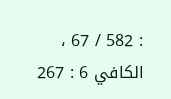: 582 / 67 ، الكافي 6 : 267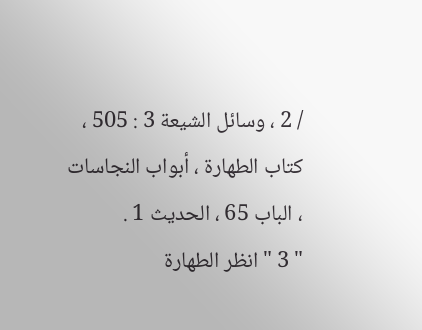/ 2 ، وسائل الشيعة 3 : 505 ، كتاب الطهارة ، أبواب النجاسات ، الباب 65 ، الحديث 1 .
" 3 " انظر الطهارة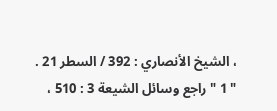، الشيخ الأنصاري : 392 / السطر 21 .
" 1 " راجع وسائل الشيعة 3 : 510 ،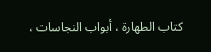كتاب الطهارة ، أبواب النجاسات ،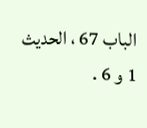الباب 67 ، الحديث 1 و 6 .